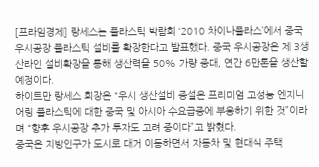[프라임경제] 랑세스는 플라스틱 박람회 ‘2010 차이나플라스’에서 중국 우시공장 플라스틱 설비를 확장한다고 발표했다. 중국 우시공장은 제 3생산라인 설비확장을 통해 생산력을 50% 가량 증대, 연간 6만톤을 생산할 예정이다.
하이트만 랑세스 회장은 “우시 생산설비 증설은 프리미엄 고성능 엔지니어링 플라스틱에 대한 중국 및 아시아 수요급증에 부응하기 위한 것”이라며 “향후 우시공장 추가 투자도 고려 중이다”고 밝혔다.
중국은 지방인구가 도시로 대거 이동하면서 자동차 및 현대식 주택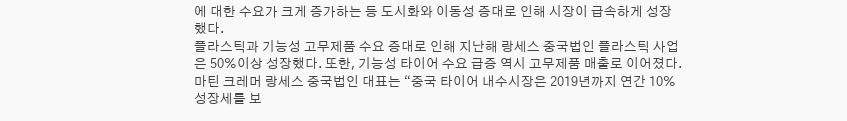에 대한 수요가 크게 증가하는 등 도시화와 이동성 증대로 인해 시장이 급속하게 성장했다.
플라스틱과 기능성 고무제품 수요 증대로 인해 지난해 랑세스 중국법인 플라스틱 사업은 50%이상 성장했다. 또한, 기능성 타이어 수요 급증 역시 고무제품 매출로 이어졌다.
마틴 크레머 랑세스 중국법인 대표는 “중국 타이어 내수시장은 2019년까지 연간 10% 성장세를 보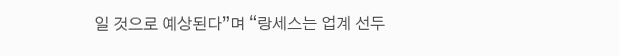일 것으로 예상된다”며 “랑세스는 업계 선두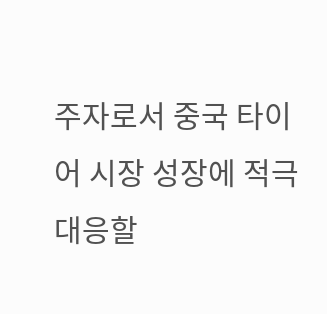주자로서 중국 타이어 시장 성장에 적극 대응할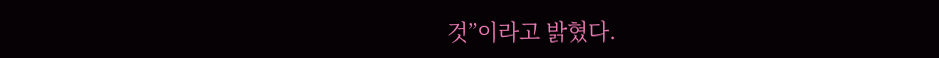것”이라고 밝혔다.